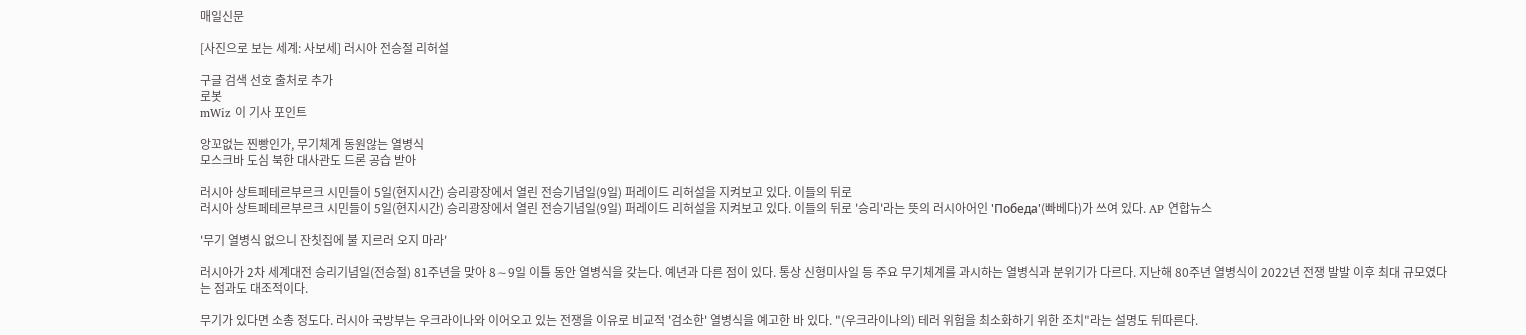매일신문

[사진으로 보는 세계: 사보세] 러시아 전승절 리허설

구글 검색 선호 출처로 추가
로봇
mWiz 이 기사 포인트

앙꼬없는 찐빵인가, 무기체계 동원않는 열병식
모스크바 도심 북한 대사관도 드론 공습 받아

러시아 상트페테르부르크 시민들이 5일(현지시간) 승리광장에서 열린 전승기념일(9일) 퍼레이드 리허설을 지켜보고 있다. 이들의 뒤로
러시아 상트페테르부르크 시민들이 5일(현지시간) 승리광장에서 열린 전승기념일(9일) 퍼레이드 리허설을 지켜보고 있다. 이들의 뒤로 '승리'라는 뜻의 러시아어인 'Победа'(빠베다)가 쓰여 있다. AP 연합뉴스

'무기 열병식 없으니 잔칫집에 불 지르러 오지 마라'

러시아가 2차 세계대전 승리기념일(전승절) 81주년을 맞아 8∼9일 이틀 동안 열병식을 갖는다. 예년과 다른 점이 있다. 통상 신형미사일 등 주요 무기체계를 과시하는 열병식과 분위기가 다르다. 지난해 80주년 열병식이 2022년 전쟁 발발 이후 최대 규모였다는 점과도 대조적이다.

무기가 있다면 소총 정도다. 러시아 국방부는 우크라이나와 이어오고 있는 전쟁을 이유로 비교적 '검소한' 열병식을 예고한 바 있다. "(우크라이나의) 테러 위험을 최소화하기 위한 조치"라는 설명도 뒤따른다.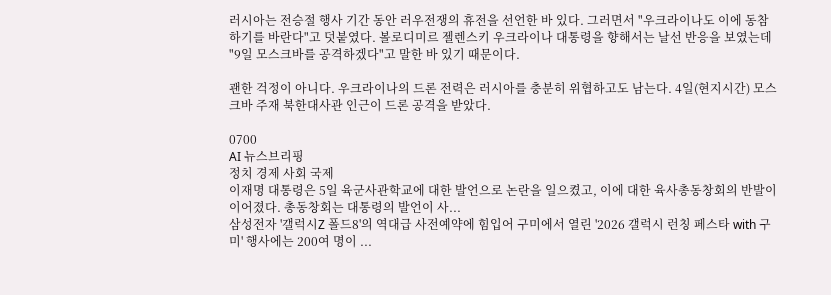러시아는 전승절 행사 기간 동안 러우전쟁의 휴전을 선언한 바 있다. 그러면서 "우크라이나도 이에 동참하기를 바란다"고 덧붙였다. 볼로디미르 젤렌스키 우크라이나 대통령을 향해서는 날선 반응을 보였는데 "9일 모스크바를 공격하겠다"고 말한 바 있기 때문이다.

괜한 걱정이 아니다. 우크라이나의 드론 전력은 러시아를 충분히 위협하고도 남는다. 4일(현지시간) 모스크바 주재 북한대사관 인근이 드론 공격을 받았다.

0700
AI 뉴스브리핑
정치 경제 사회 국제
이재명 대통령은 5일 육군사관학교에 대한 발언으로 논란을 일으켰고, 이에 대한 육사총동창회의 반발이 이어졌다. 총동창회는 대통령의 발언이 사...
삼성전자 '갤럭시Z 폴드8'의 역대급 사전예약에 힘입어 구미에서 열린 '2026 갤럭시 런칭 페스타 with 구미' 행사에는 200여 명이 ...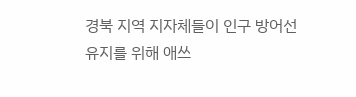경북 지역 지자체들이 인구 방어선 유지를 위해 애쓰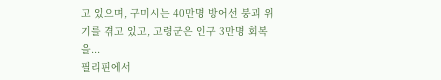고 있으며, 구미시는 40만명 방어선 붕괴 위기를 겪고 있고, 고령군은 인구 3만명 회복을...
필리핀에서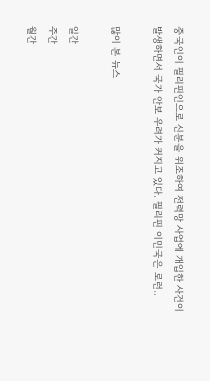중국인이 필리핀인으로 신분을 위조하여 전력망 사업에 개입한 사건이 발생하면서 국가 안보 우려가 커지고 있다. 필리핀 이민국은 로런..

많이 본 뉴스

일간
주간
월간